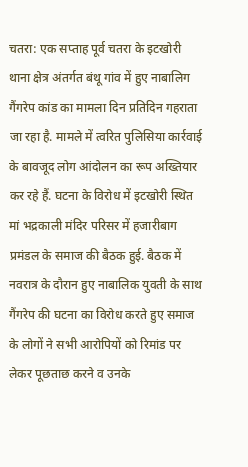चतरा: एक सप्ताह पूर्व चतरा के इटखोरी थाना क्षेत्र अंतर्गत बंथू गांव में हुए नाबालिग गैंगरेप कांड का मामला दिन प्रतिदिन गहराता जा रहा है. मामले में त्वरित पुलिसिया कार्रवाई के बावजूद लोग आंदोलन का रूप अख्तियार कर रहे हैं. घटना के विरोध में इटखोरी स्थित मां भद्रकाली मंदिर परिसर में हजारीबाग प्रमंडल के समाज की बैठक हुई. बैठक में नवरात्र के दौरान हुए नाबालिक युवती के साथ गैंगरेप की घटना का विरोध करते हुए समाज के लोगों ने सभी आरोपियों को रिमांड पर लेकर पूछताछ करने व उनके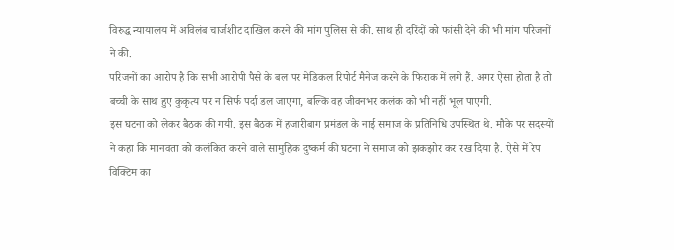विरुद्ध न्यायालय में अविलंब चार्जशीट दाखिल करने की मांग पुलिस से की. साथ ही दरिंदों को फांसी देने की भी मांग परिजनों ने की.
परिजनों का आरोप है कि सभी आरोपी पैसे के बल पर मेडिकल रिपोर्ट मैनेज करने के फिराक में लगे हैं. अगर ऐसा होता है तो बच्ची के साथ हुए कुकृत्य पर न सिर्फ पर्दा डल जाएगा, बल्कि वह जीवनभर कलंक को भी नहीं भूल पाएगी.
इस घटना को लेकर बैठक की गयी. इस बैठक में हजारीबाग प्रमंडल के नाई समाज के प्रतिनिधि उपस्थित थे. मौके पर सदस्यों ने कहा कि मानवता को कलंकित करने वाले सामुहिक दुष्कर्म की घटना ने समाज को झकझोर कर रख दिया है. ऐसे में रेप विक्टिम का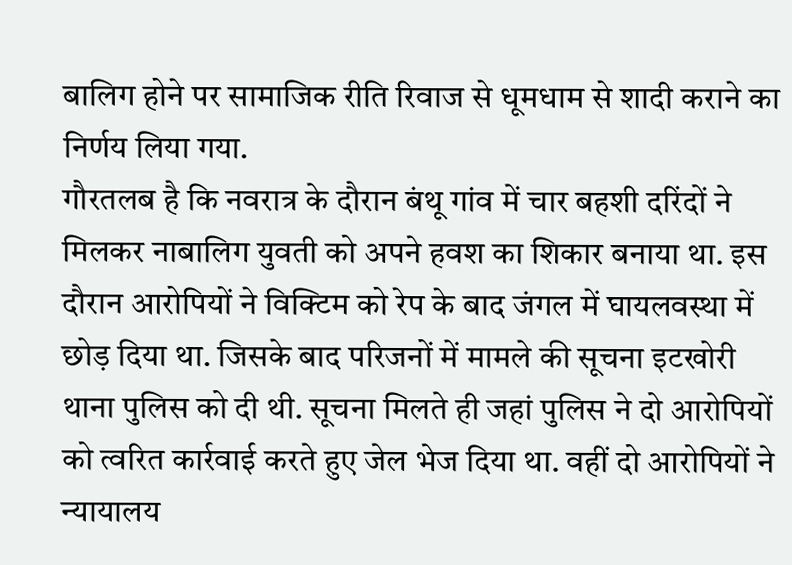बालिग होने पर सामाजिक रीति रिवाज से धूमधाम से शादी कराने का निर्णय लिया गया.
गौरतलब है कि नवरात्र के दौरान बंथू गांव में चार बहशी दरिंदों ने मिलकर नाबालिग युवती को अपने हवश का शिकार बनाया था. इस दौरान आरोपियों ने विक्टिम को रेप के बाद जंगल में घायलवस्था में छोड़ दिया था. जिसके बाद परिजनों में मामले की सूचना इटखोरी थाना पुलिस को दी थी. सूचना मिलते ही जहां पुलिस ने दो आरोपियों को त्वरित कार्रवाई करते हुए जेल भेज दिया था. वहीं दो आरोपियों ने न्यायालय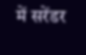में सरेंडर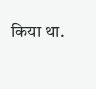किया था.